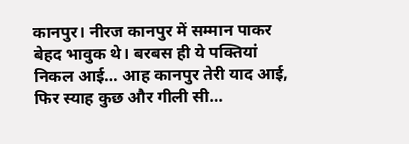कानपुर। नीरज कानपुर में सम्मान पाकर बेहद भावुक थे। बरबस ही ये पक्तियां निकल आई… आह कानपुर तेरी याद आई, फिर स्याह कुछ और गीली सी…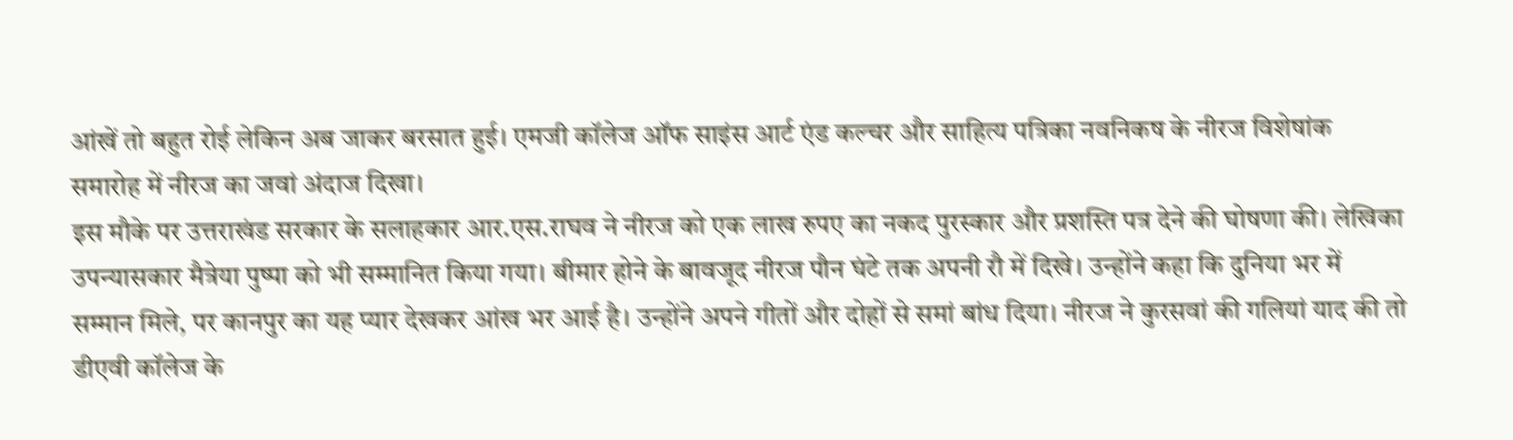आंखें तो बहुत रोई लेकिन अब जाकर बरसात हुई। एमजी कॉलेज ऑफ साइंस आर्ट एंड कल्चर और साहित्य पत्रिका नवनिकष के नीरज विशेषांक समारोह में नीरज का जवां अंदाज दिखा।
इस मौके पर उत्तराखंड सरकार के सलाहकार आर.एस.राघव ने नीरज को एक लाख रुपए का नकद पुरस्कार और प्रशस्ति पत्र देने की घोषणा की। लेखिका उपन्यासकार मैत्रेया पुष्पा को भी सम्मानित किया गया। बीमार होने के बावजूद नीरज पौन घंटे तक अपनी रौ में दिखे। उन्होंने कहा कि दुनिया भर में सम्मान मिले, पर कानपुर का यह प्यार देखकर आंख भर आई है। उन्होंने अपने गीतों और दोहों से समां बांध दिया। नीरज ने कुरसवां की गलियां याद की तो डीएवी कॉलेज के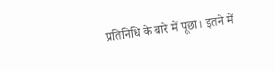प्रतिनिधि के बारे में पूछा। इतने में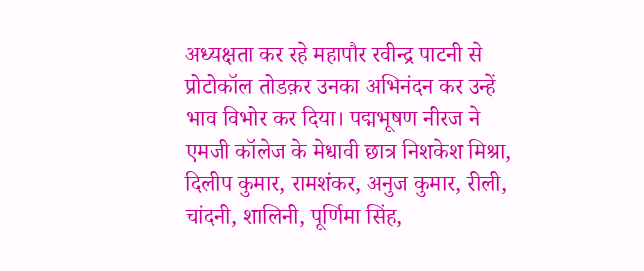अध्यक्षता कर रहे महापौर रवीन्द्र पाटनी से प्रोटोकॉल तोडक़र उनका अभिनंदन कर उन्हें भाव विभोर कर दिया। पद्मभूषण नीरज ने एमजी कॉलेज के मेधावी छात्र निशकेश मिश्रा, दिलीप कुमार, रामशंकर, अनुज कुमार, रीली, चांदनी, शालिनी, पूर्णिमा सिंह,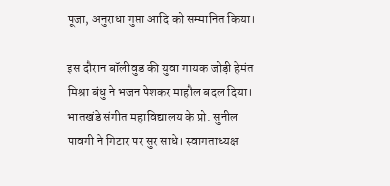पूजा, अनुराधा गुप्ता आदि को सम्मानित किया।

इस दौरान बॉलीवुड की युवा गायक जोड़ी हेमंत मिश्रा बंधु ने भजन पेशकर माहौल बदल दिया। भातखंडे संगीत महाविद्यालय के प्रो. सुनील पावगी ने गिटार पर सुर साधे। स्वागताध्यक्ष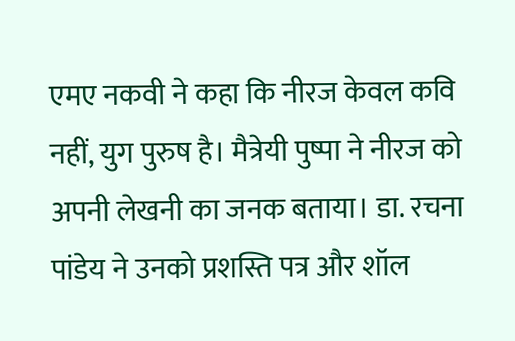एमए नकवी ने कहा कि नीरज केवल कवि नहीं, युग पुरुष है। मैत्रेयी पुष्पा ने नीरज को अपनी लेखनी का जनक बताया। डा. रचना पांडेय ने उनको प्रशस्ति पत्र और शॉल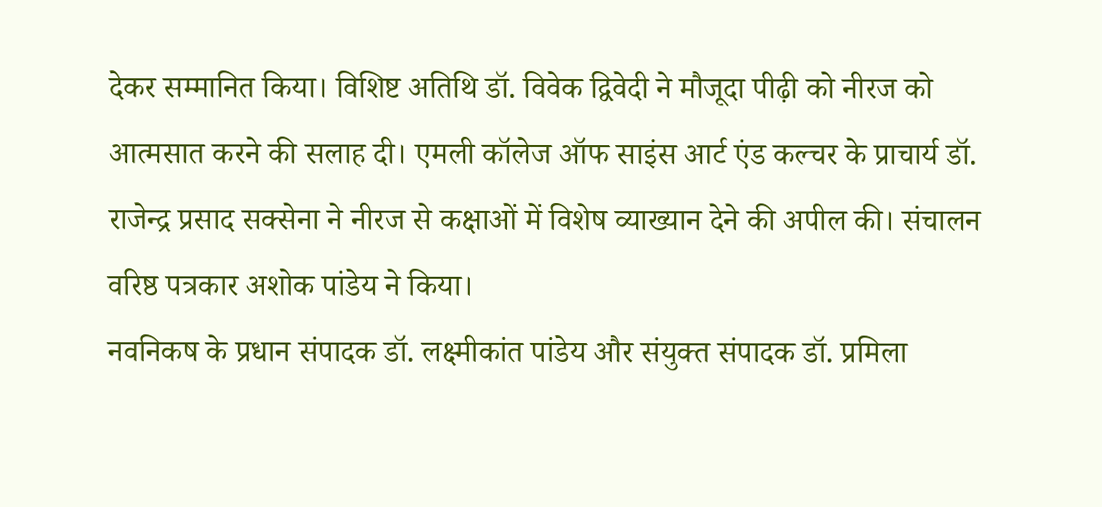देकर सम्मानित किया। विशिष्ट अतिथि डॉ. विवेक द्विवेदी ने मौजूदा पीढ़ी को नीरज को आत्मसात करने की सलाह दी। एमली कॉलेज ऑफ साइंस आर्ट एंड कल्चर के प्राचार्य डॉ. राजेन्द्र प्रसाद सक्सेना ने नीरज से कक्षाओं में विशेष व्याख्यान देने की अपील की। संचालन वरिष्ठ पत्रकार अशोक पांडेय ने किया।
नवनिकष के प्रधान संपादक डॉ. लक्ष्मीकांत पांडेय और संयुक्त संपादक डॉ. प्रमिला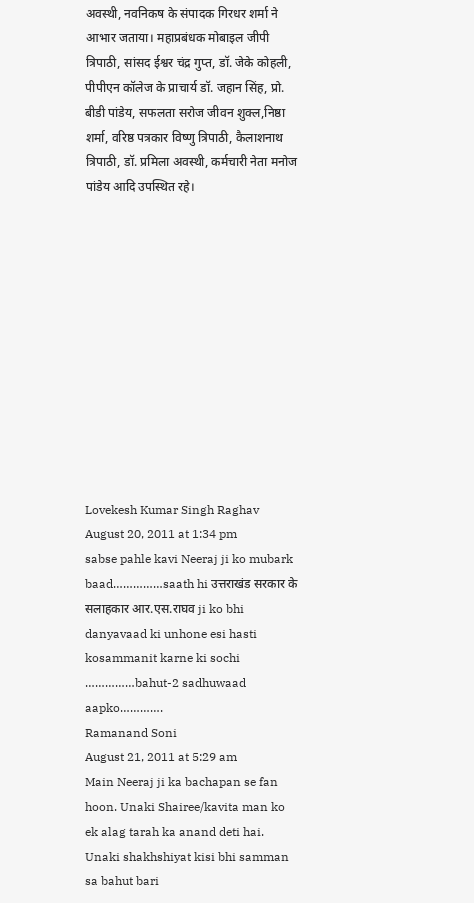अवस्थी, नवनिकष के संपादक गिरधर शर्मा ने आभार जताया। महाप्रबंधक मोबाइल जीपी त्रिपाठी, सांसद ईश्वर चंद्र गुप्त, डॉ. जेके कोहली, पीपीएन कॉलेज के प्राचार्य डॉ. जहान सिंह, प्रो. बीडी पांडेय, सफलता सरोज जीवन शुक्ल,निष्ठा शर्मा, वरिष्ठ पत्रकार विष्णु त्रिपाठी, कैलाशनाथ त्रिपाठी, डॉ. प्रमिला अवस्थी, कर्मचारी नेता मनोज पांडेय आदि उपस्थित रहे।












Lovekesh Kumar Singh Raghav
August 20, 2011 at 1:34 pm
sabse pahle kavi Neeraj ji ko mubark baad……………saath hi उत्तराखंड सरकार के सलाहकार आर.एस.राघव ji ko bhi danyavaad ki unhone esi hasti kosammanit karne ki sochi ……………bahut-2 sadhuwaad aapko………….
Ramanand Soni
August 21, 2011 at 5:29 am
Main Neeraj ji ka bachapan se fan hoon. Unaki Shairee/kavita man ko ek alag tarah ka anand deti hai. Unaki shakhshiyat kisi bhi samman sa bahut bari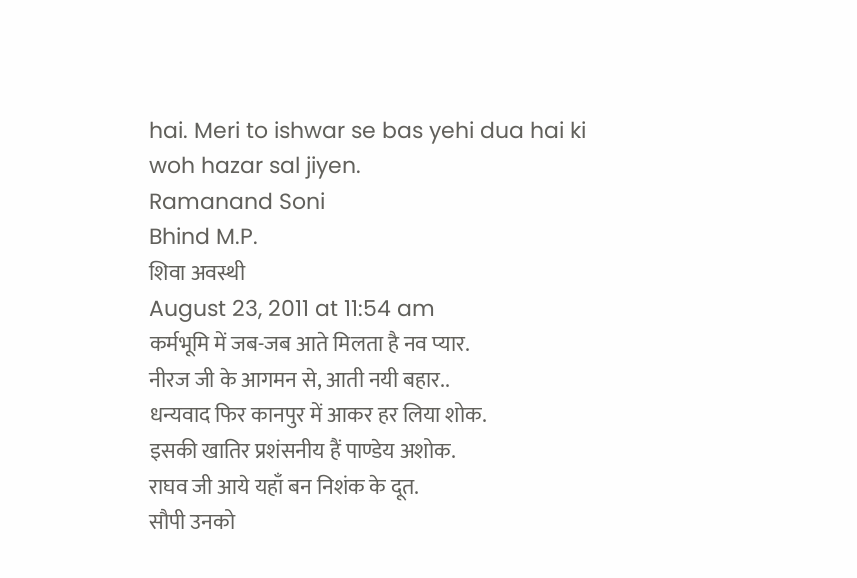hai. Meri to ishwar se bas yehi dua hai ki woh hazar sal jiyen.
Ramanand Soni
Bhind M.P.
शिवा अवस्थी
August 23, 2011 at 11:54 am
कर्मभूमि में जब-जब आते मिलता है नव प्यार.
नीरज जी के आगमन से, आती नयी बहार..
धन्यवाद फिर कानपुर में आकर हर लिया शोक.
इसकी खातिर प्रशंसनीय हैं पाण्डेय अशोक.
राघव जी आये यहाँ बन निशंक के दूत.
सौपी उनको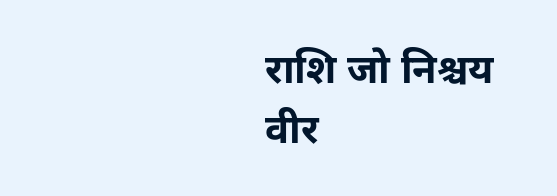राशि जो निश्चय वीर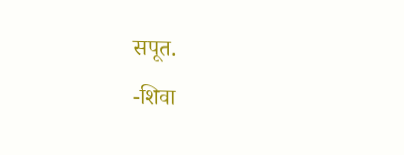सपूत.
-शिवा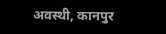अवस्थी, कानपुर